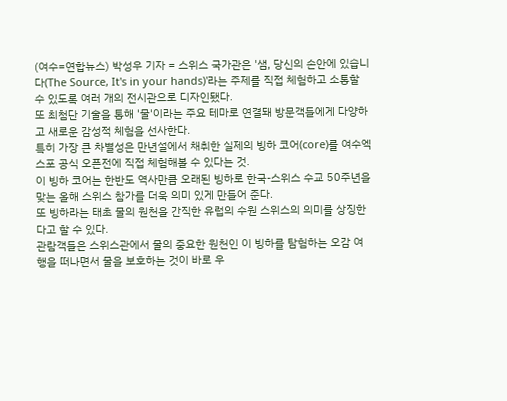(여수=연합뉴스) 박성우 기자 = 스위스 국가관은 '샘, 당신의 손안에 있습니다(The Source, It's in your hands)'라는 주제를 직접 체험하고 소통할 수 있도록 여러 개의 전시관으로 디자인됐다.
또 최첨단 기술을 통해 '물'이라는 주요 테마로 연결돼 방문객들에게 다양하고 새로운 감성적 체험을 선사한다.
특히 가장 큰 차별성은 만년설에서 채취한 실제의 빙하 코어(core)를 여수엑스포 공식 오픈전에 직접 체험해볼 수 있다는 것.
이 빙하 코어는 한반도 역사만큼 오래된 빙하로 한국-스위스 수교 50주년을 맞는 올해 스위스 참가를 더욱 의미 있게 만들어 준다.
또 빙하라는 태초 물의 원천을 간직한 유럽의 수원 스위스의 의미를 상징한다고 할 수 있다.
관람객들은 스위스관에서 물의 중요한 원천인 이 빙하를 탐험하는 오감 여행을 떠나면서 물을 보호하는 것이 바로 우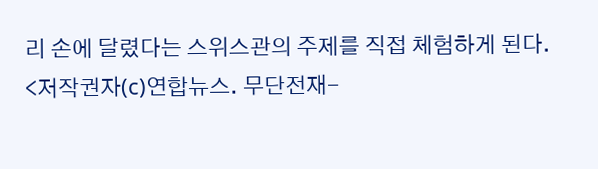리 손에 달렸다는 스위스관의 주제를 직접 체험하게 된다.
<저작권자(c)연합뉴스. 무단전재-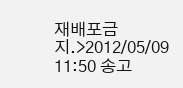재배포금지.>2012/05/09 11:50 송고